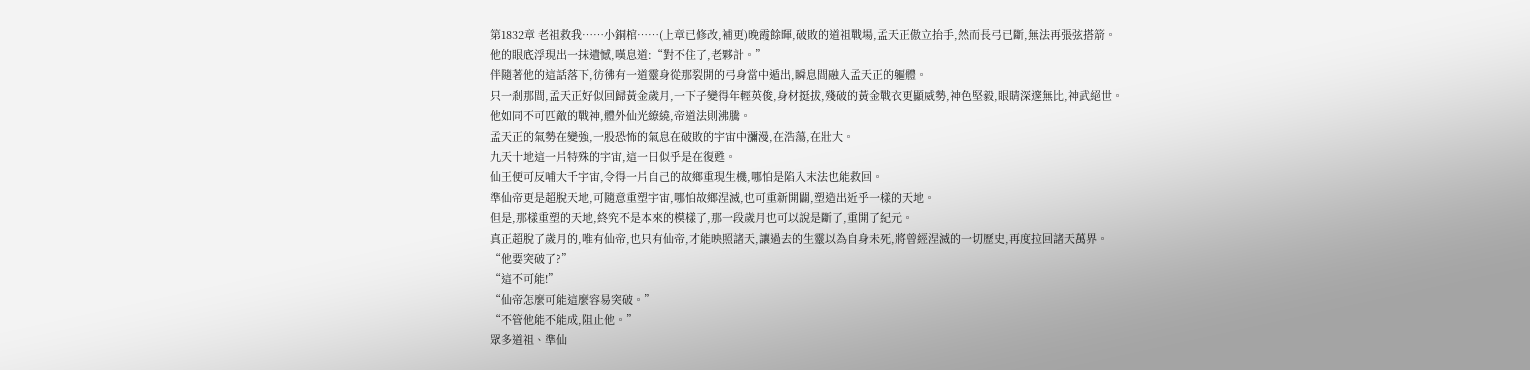第1832章 老祖救我……小銅棺……(上章已修改,補更)晚霞餘暉,破敗的道祖戰場,孟天正傲立抬手,然而長弓已斷,無法再張弦搭箭。
他的眼底浮現出一抹遺憾,嘆息道:“對不住了,老夥計。”
伴隨著他的這話落下,彷彿有一道靈身從那裂開的弓身當中遁出,瞬息間融入孟天正的軀體。
只一剎那間,孟天正好似回歸黃金歲月,一下子變得年輕英俊,身材挺拔,殘破的黃金戰衣更顯威勢,神色堅毅,眼睛深邃無比,神武絕世。
他如同不可匹敵的戰神,體外仙光繚繞,帝道法則沸騰。
孟天正的氣勢在變強,一股恐怖的氣息在破敗的宇宙中瀰漫,在浩蕩,在壯大。
九天十地這一片特殊的宇宙,這一日似乎是在復甦。
仙王便可反哺大千宇宙,令得一片自己的故鄉重現生機,哪怕是陷入末法也能救回。
準仙帝更是超脫天地,可隨意重塑宇宙,哪怕故鄉涅滅,也可重新開闢,塑造出近乎一樣的天地。
但是,那樣重塑的天地,終究不是本來的模樣了,那一段歲月也可以說是斷了,重開了紀元。
真正超脫了歲月的,唯有仙帝,也只有仙帝,才能映照諸天,讓過去的生靈以為自身未死,將曾經涅滅的一切歷史,再度拉回諸天萬界。
“他要突破了?”
“這不可能!”
“仙帝怎麼可能這麼容易突破。”
“不管他能不能成,阻止他。”
眾多道祖、準仙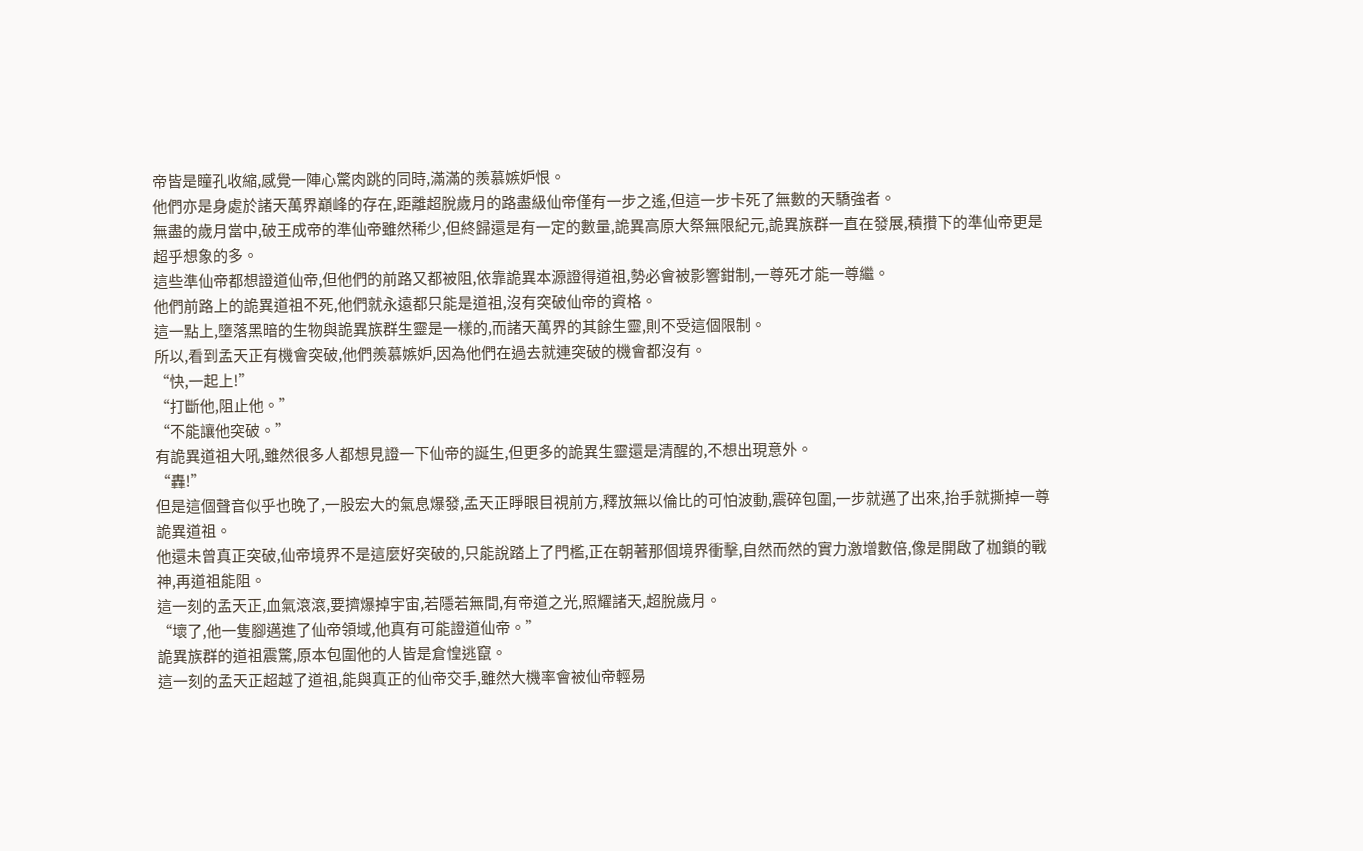帝皆是瞳孔收縮,感覺一陣心驚肉跳的同時,滿滿的羨慕嫉妒恨。
他們亦是身處於諸天萬界巔峰的存在,距離超脫歲月的路盡級仙帝僅有一步之遙,但這一步卡死了無數的天驕強者。
無盡的歲月當中,破王成帝的準仙帝雖然稀少,但終歸還是有一定的數量,詭異高原大祭無限紀元,詭異族群一直在發展,積攢下的準仙帝更是超乎想象的多。
這些準仙帝都想證道仙帝,但他們的前路又都被阻,依靠詭異本源證得道祖,勢必會被影響鉗制,一尊死才能一尊繼。
他們前路上的詭異道祖不死,他們就永遠都只能是道祖,沒有突破仙帝的資格。
這一點上,墮落黑暗的生物與詭異族群生靈是一樣的,而諸天萬界的其餘生靈,則不受這個限制。
所以,看到孟天正有機會突破,他們羨慕嫉妒,因為他們在過去就連突破的機會都沒有。
“快,一起上!”
“打斷他,阻止他。”
“不能讓他突破。”
有詭異道祖大吼,雖然很多人都想見證一下仙帝的誕生,但更多的詭異生靈還是清醒的,不想出現意外。
“轟!”
但是這個聲音似乎也晚了,一股宏大的氣息爆發,孟天正睜眼目視前方,釋放無以倫比的可怕波動,震碎包圍,一步就邁了出來,抬手就撕掉一尊詭異道祖。
他還未曾真正突破,仙帝境界不是這麼好突破的,只能說踏上了門檻,正在朝著那個境界衝擊,自然而然的實力激增數倍,像是開啟了枷鎖的戰神,再道祖能阻。
這一刻的孟天正,血氣滾滾,要擠爆掉宇宙,若隱若無間,有帝道之光,照耀諸天,超脫歲月。
“壞了,他一隻腳邁進了仙帝領域,他真有可能證道仙帝。”
詭異族群的道祖震驚,原本包圍他的人皆是倉惶逃竄。
這一刻的孟天正超越了道祖,能與真正的仙帝交手,雖然大機率會被仙帝輕易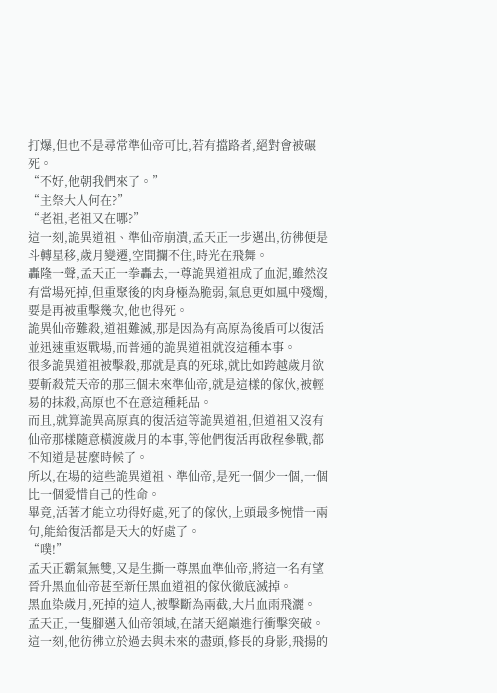打爆,但也不是尋常準仙帝可比,若有擋路者,絕對會被碾死。
“不好,他朝我們來了。”
“主祭大人何在?”
“老祖,老祖又在哪?”
這一刻,詭異道祖、準仙帝崩潰,孟天正一步邁出,彷彿便是斗轉星移,歲月變遷,空間攔不住,時光在飛舞。
轟隆一聲,孟天正一拳轟去,一尊詭異道祖成了血泥,雖然沒有當場死掉,但重聚後的肉身極為脆弱,氣息更如風中殘燭,要是再被重擊幾次,他也得死。
詭異仙帝難殺,道祖難滅,那是因為有高原為後盾可以復活並迅速重返戰場,而普通的詭異道祖就沒這種本事。
很多詭異道祖被擊殺,那就是真的死球,就比如跨越歲月欲要斬殺荒天帝的那三個未來準仙帝,就是這樣的傢伙,被輕易的抹殺,高原也不在意這種耗品。
而且,就算詭異高原真的復活這等詭異道祖,但道祖又沒有仙帝那樣隨意橫渡歲月的本事,等他們復活再啟程參戰,都不知道是甚麼時候了。
所以,在場的這些詭異道祖、準仙帝,是死一個少一個,一個比一個愛惜自己的性命。
畢竟,活著才能立功得好處,死了的傢伙,上頭最多惋惜一兩句,能給復活都是天大的好處了。
“噗!”
孟天正霸氣無雙,又是生撕一尊黑血準仙帝,將這一名有望晉升黑血仙帝甚至新任黑血道祖的傢伙徹底滅掉。
黑血染歲月,死掉的這人,被擊斷為兩截,大片血雨飛灑。
孟天正,一隻腳邁入仙帝領域,在諸天絕巔進行衝擊突破。
這一刻,他彷彿立於過去與未來的盡頭,修長的身影,飛揚的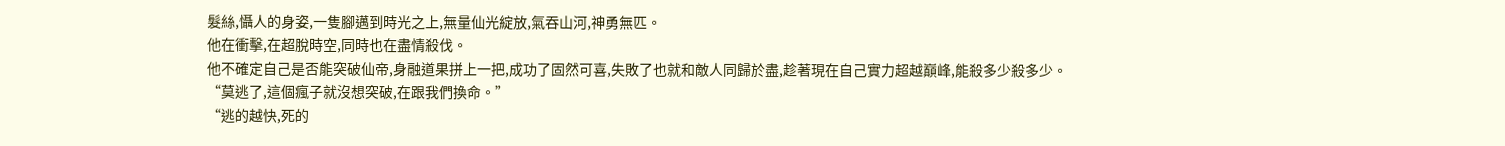髮絲,懾人的身姿,一隻腳邁到時光之上,無量仙光綻放,氣吞山河,神勇無匹。
他在衝擊,在超脫時空,同時也在盡情殺伐。
他不確定自己是否能突破仙帝,身融道果拼上一把,成功了固然可喜,失敗了也就和敵人同歸於盡,趁著現在自己實力超越巔峰,能殺多少殺多少。
“莫逃了,這個瘋子就沒想突破,在跟我們換命。”
“逃的越快,死的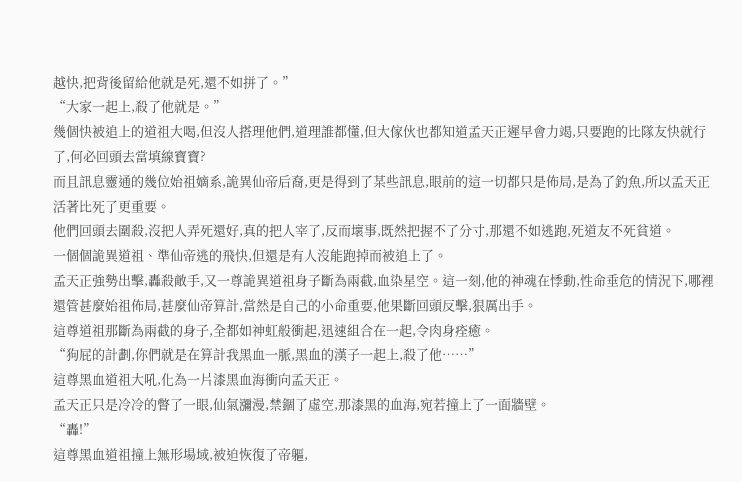越快,把背後留給他就是死,還不如拼了。”
“大家一起上,殺了他就是。”
幾個快被追上的道祖大喝,但沒人搭理他們,道理誰都懂,但大傢伙也都知道孟天正遲早會力竭,只要跑的比隊友快就行了,何必回頭去當填線寶寶?
而且訊息靈通的幾位始祖嫡系,詭異仙帝后裔,更是得到了某些訊息,眼前的這一切都只是佈局,是為了釣魚,所以孟天正活著比死了更重要。
他們回頭去圍殺,沒把人弄死還好,真的把人宰了,反而壞事,既然把握不了分寸,那還不如逃跑,死道友不死貧道。
一個個詭異道祖、準仙帝逃的飛快,但還是有人沒能跑掉而被追上了。
孟天正強勢出擊,轟殺敵手,又一尊詭異道祖身子斷為兩截,血染星空。這一刻,他的神魂在悸動,性命垂危的情況下,哪裡還管甚麼始祖佈局,甚麼仙帝算計,當然是自己的小命重要,他果斷回頭反擊,狠厲出手。
這尊道祖那斷為兩截的身子,全都如神虹般衝起,迅速組合在一起,令肉身痊癒。
“狗屁的計劃,你們就是在算計我黑血一脈,黑血的漢子一起上,殺了他……”
這尊黑血道祖大吼,化為一片漆黑血海衝向孟天正。
孟天正只是冷冷的瞥了一眼,仙氣瀰漫,禁錮了虛空,那漆黑的血海,宛若撞上了一面牆壁。
“轟!”
這尊黑血道祖撞上無形場域,被迫恢復了帝軀,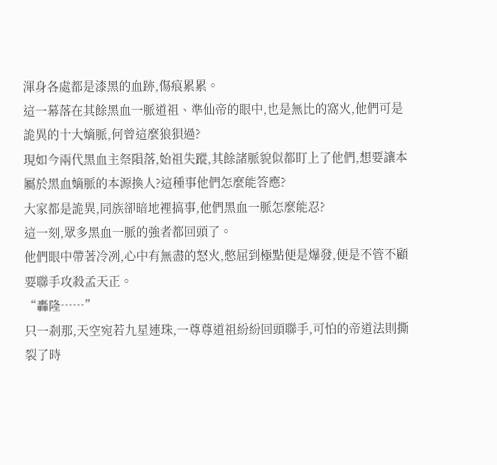渾身各處都是漆黑的血跡,傷痕累累。
這一幕落在其餘黑血一脈道祖、準仙帝的眼中,也是無比的窩火,他們可是詭異的十大嫡脈,何曾這麼狼狽過?
現如今兩代黑血主祭隕落,始祖失蹤,其餘諸脈貌似都盯上了他們,想要讓本屬於黑血嫡脈的本源換人?這種事他們怎麼能答應?
大家都是詭異,同族卻暗地裡搞事,他們黑血一脈怎麼能忍?
這一刻,眾多黑血一脈的強者都回頭了。
他們眼中帶著冷冽,心中有無盡的怒火,憋屈到極點便是爆發,便是不管不顧要聯手攻殺孟天正。
“轟隆……”
只一剎那,天空宛若九星連珠,一尊尊道祖紛紛回頭聯手,可怕的帝道法則撕裂了時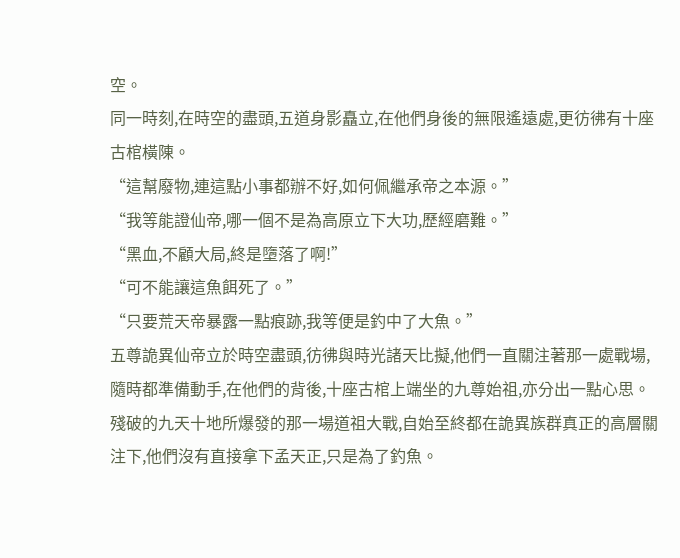空。
同一時刻,在時空的盡頭,五道身影矗立,在他們身後的無限遙遠處,更彷彿有十座古棺橫陳。
“這幫廢物,連這點小事都辦不好,如何佩繼承帝之本源。”
“我等能證仙帝,哪一個不是為高原立下大功,歷經磨難。”
“黑血,不顧大局,終是墮落了啊!”
“可不能讓這魚餌死了。”
“只要荒天帝暴露一點痕跡,我等便是釣中了大魚。”
五尊詭異仙帝立於時空盡頭,彷彿與時光諸天比擬,他們一直關注著那一處戰場,隨時都準備動手,在他們的背後,十座古棺上端坐的九尊始祖,亦分出一點心思。
殘破的九天十地所爆發的那一場道祖大戰,自始至終都在詭異族群真正的高層關注下,他們沒有直接拿下孟天正,只是為了釣魚。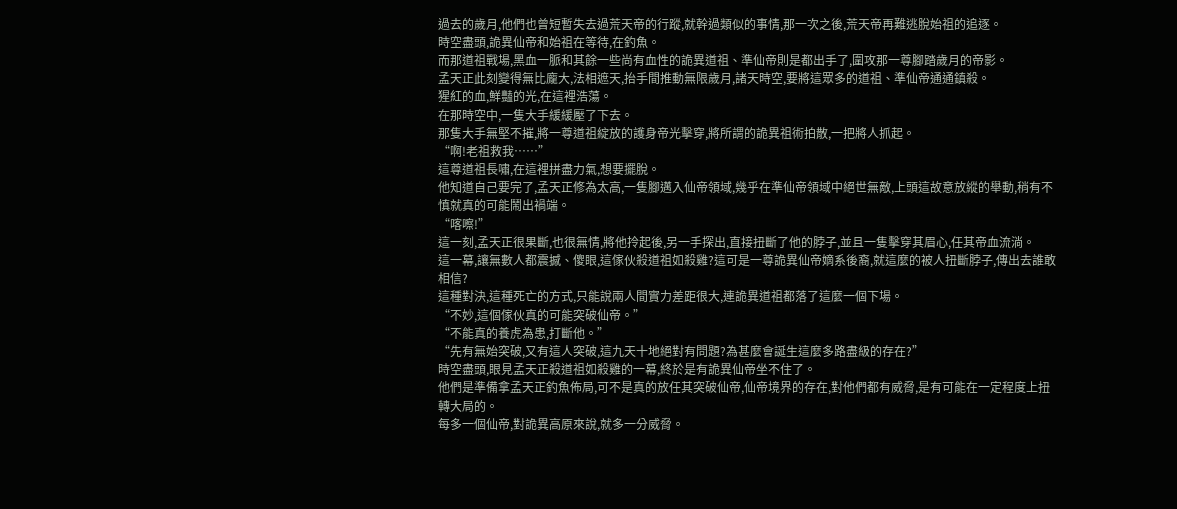過去的歲月,他們也曾短暫失去過荒天帝的行蹤,就幹過類似的事情,那一次之後,荒天帝再難逃脫始祖的追逐。
時空盡頭,詭異仙帝和始祖在等待,在釣魚。
而那道祖戰場,黑血一脈和其餘一些尚有血性的詭異道祖、準仙帝則是都出手了,圍攻那一尊腳踏歲月的帝影。
孟天正此刻變得無比龐大,法相遮天,抬手間推動無限歲月,諸天時空,要將這眾多的道祖、準仙帝通通鎮殺。
猩紅的血,鮮豔的光,在這裡浩蕩。
在那時空中,一隻大手緩緩壓了下去。
那隻大手無堅不摧,將一尊道祖綻放的護身帝光擊穿,將所謂的詭異祖術拍散,一把將人抓起。
“啊!老祖救我……”
這尊道祖長嘯,在這裡拼盡力氣,想要擺脫。
他知道自己要完了,孟天正修為太高,一隻腳邁入仙帝領域,幾乎在準仙帝領域中絕世無敵,上頭這故意放縱的舉動,稍有不慎就真的可能鬧出禍端。
“喀嚓!”
這一刻,孟天正很果斷,也很無情,將他拎起後,另一手探出,直接扭斷了他的脖子,並且一隻擊穿其眉心,任其帝血流淌。
這一幕,讓無數人都震撼、傻眼,這傢伙殺道祖如殺雞?這可是一尊詭異仙帝嫡系後裔,就這麼的被人扭斷脖子,傳出去誰敢相信?
這種對決,這種死亡的方式,只能說兩人間實力差距很大,連詭異道祖都落了這麼一個下場。
“不妙,這個傢伙真的可能突破仙帝。”
“不能真的養虎為患,打斷他。”
“先有無始突破,又有這人突破,這九天十地絕對有問題?為甚麼會誕生這麼多路盡級的存在?”
時空盡頭,眼見孟天正殺道祖如殺雞的一幕,終於是有詭異仙帝坐不住了。
他們是準備拿孟天正釣魚佈局,可不是真的放任其突破仙帝,仙帝境界的存在,對他們都有威脅,是有可能在一定程度上扭轉大局的。
每多一個仙帝,對詭異高原來說,就多一分威脅。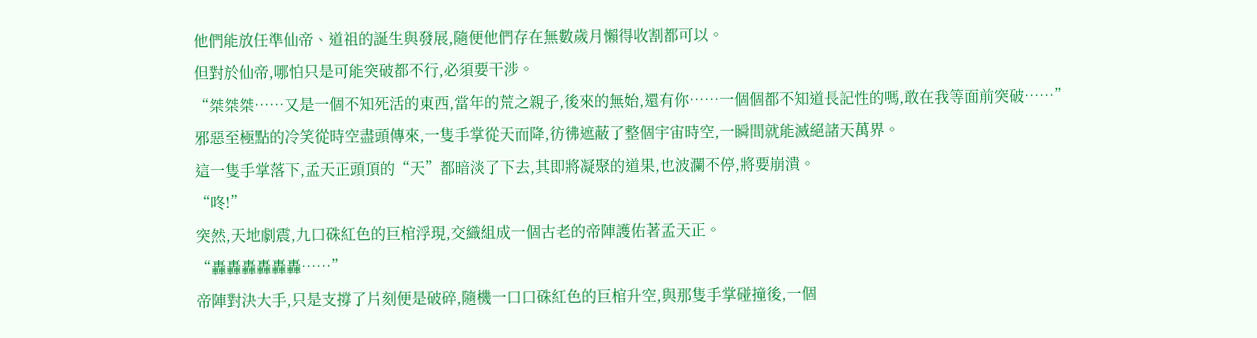他們能放任準仙帝、道祖的誕生與發展,隨便他們存在無數歲月懶得收割都可以。
但對於仙帝,哪怕只是可能突破都不行,必須要干涉。
“桀桀桀……又是一個不知死活的東西,當年的荒之親子,後來的無始,還有你……一個個都不知道長記性的嗎,敢在我等面前突破……”
邪惡至極點的冷笑從時空盡頭傳來,一隻手掌從天而降,彷彿遮蔽了整個宇宙時空,一瞬間就能滅絕諸天萬界。
這一隻手掌落下,孟天正頭頂的“天”都暗淡了下去,其即將凝聚的道果,也波瀾不停,將要崩潰。
“咚!”
突然,天地劇震,九口硃紅色的巨棺浮現,交織組成一個古老的帝陣護佑著孟天正。
“轟轟轟轟轟轟……”
帝陣對決大手,只是支撐了片刻便是破碎,隨機一口口硃紅色的巨棺升空,與那隻手掌碰撞後,一個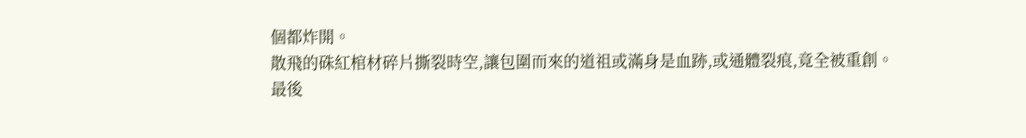個都炸開。
散飛的硃紅棺材碎片撕裂時空,讓包圍而來的道祖或滿身是血跡,或通體裂痕,竟全被重創。
最後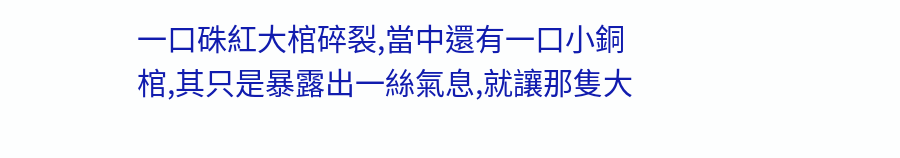一口硃紅大棺碎裂,當中還有一口小銅棺,其只是暴露出一絲氣息,就讓那隻大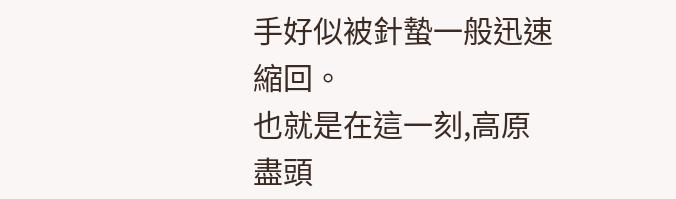手好似被針蟄一般迅速縮回。
也就是在這一刻,高原盡頭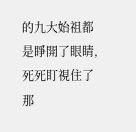的九大始祖都是睜開了眼睛,死死盯視住了那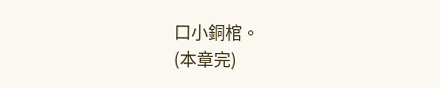口小銅棺。
(本章完)